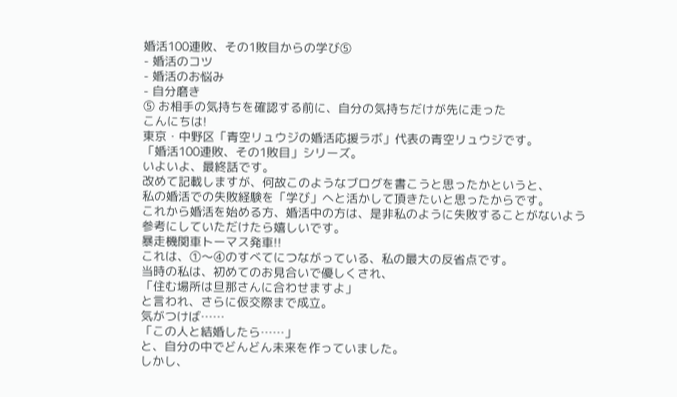婚活100連敗、その1敗目からの学び⑤
- 婚活のコツ
- 婚活のお悩み
- 自分磨き
⑤ お相手の気持ちを確認する前に、自分の気持ちだけが先に走った
こんにちは!
東京・中野区「青空リュウジの婚活応援ラボ」代表の青空リュウジです。
「婚活100連敗、その1敗目」シリーズ。
いよいよ、最終話です。
改めて記載しますが、何故このようなブログを書こうと思ったかというと、
私の婚活での失敗経験を「学び」へと活かして頂きたいと思ったからです。
これから婚活を始める方、婚活中の方は、是非私のように失敗することがないよう
参考にしていただけたら嬉しいです。
暴走機関車トーマス発車!!
これは、①〜④のすべてにつながっている、私の最大の反省点です。
当時の私は、初めてのお見合いで優しくされ、
「住む場所は旦那さんに合わせますよ」
と言われ、さらに仮交際まで成立。
気がつけば……
「この人と結婚したら……」
と、自分の中でどんどん未来を作っていました。
しかし、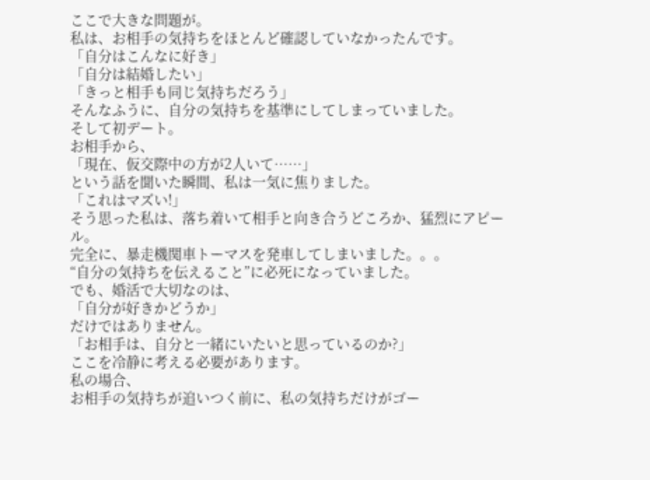ここで大きな問題が。
私は、お相手の気持ちをほとんど確認していなかったんです。
「自分はこんなに好き」
「自分は結婚したい」
「きっと相手も同じ気持ちだろう」
そんなふうに、自分の気持ちを基準にしてしまっていました。
そして初デート。
お相手から、
「現在、仮交際中の方が2人いて……」
という話を聞いた瞬間、私は一気に焦りました。
「これはマズい!」
そう思った私は、落ち着いて相手と向き合うどころか、猛烈にアピール。
完全に、暴走機関車トーマスを発車してしまいました。。。
“自分の気持ちを伝えること”に必死になっていました。
でも、婚活で大切なのは、
「自分が好きかどうか」
だけではありません。
「お相手は、自分と一緒にいたいと思っているのか?」
ここを冷静に考える必要があります。
私の場合、
お相手の気持ちが追いつく前に、私の気持ちだけがゴー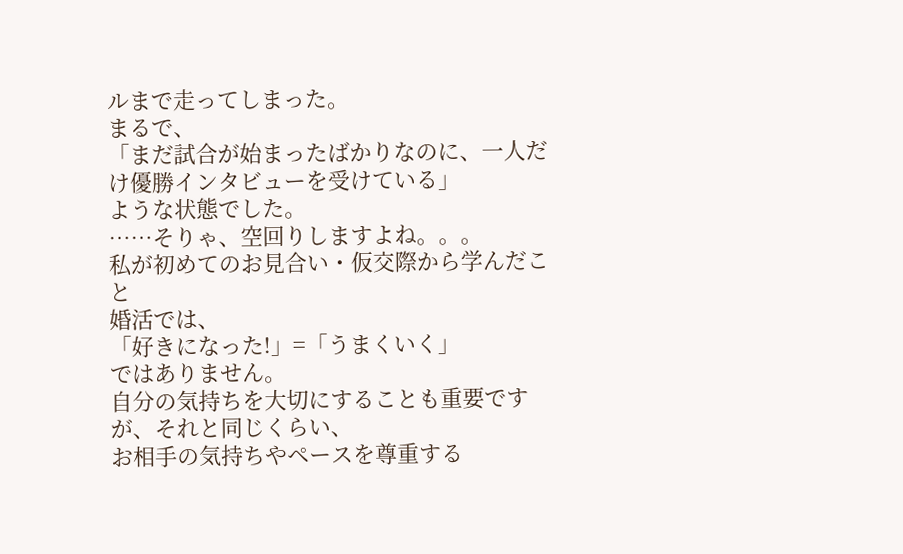ルまで走ってしまった。
まるで、
「まだ試合が始まったばかりなのに、一人だけ優勝インタビューを受けている」
ような状態でした。
……そりゃ、空回りしますよね。。。
私が初めてのお見合い・仮交際から学んだこと
婚活では、
「好きになった!」=「うまくいく」
ではありません。
自分の気持ちを大切にすることも重要ですが、それと同じくらい、
お相手の気持ちやペースを尊重する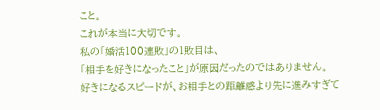こと。
これが本当に大切です。
私の「婚活100連敗」の1敗目は、
「相手を好きになったこと」が原因だったのではありません。
好きになるスピードが、お相手との距離感より先に進みすぎて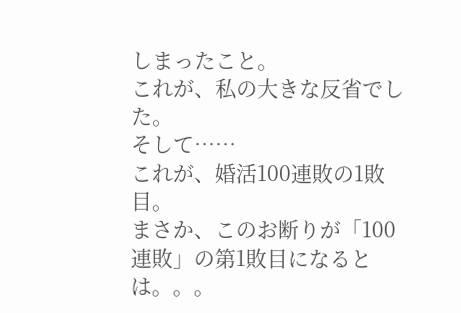しまったこと。
これが、私の大きな反省でした。
そして……
これが、婚活100連敗の1敗目。
まさか、このお断りが「100連敗」の第1敗目になるとは。。。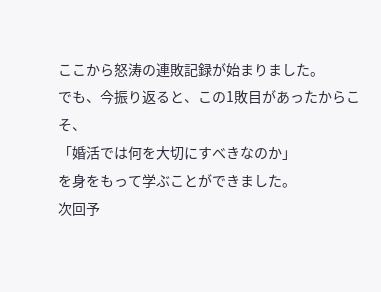ここから怒涛の連敗記録が始まりました。
でも、今振り返ると、この1敗目があったからこそ、
「婚活では何を大切にすべきなのか」
を身をもって学ぶことができました。
次回予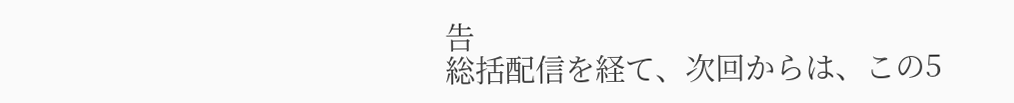告
総括配信を経て、次回からは、この5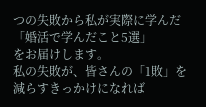つの失敗から私が実際に学んだ
「婚活で学んだこと5選」
をお届けします。
私の失敗が、皆さんの「1敗」を減らすきっかけになれば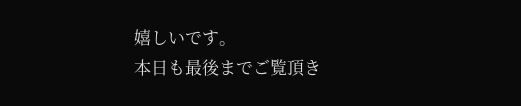嬉しいです。
本日も最後までご覧頂き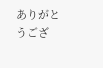ありがとうござ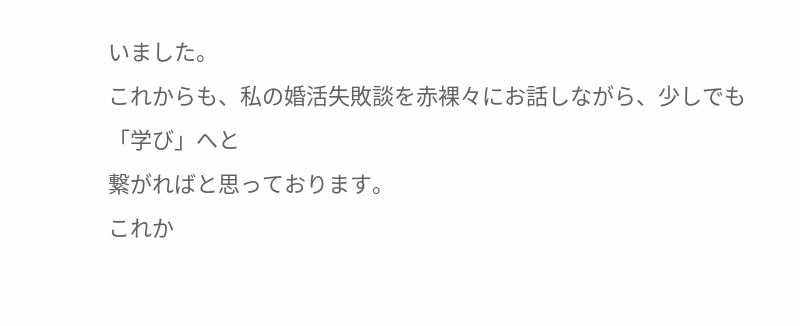いました。
これからも、私の婚活失敗談を赤裸々にお話しながら、少しでも「学び」へと
繋がればと思っております。
これか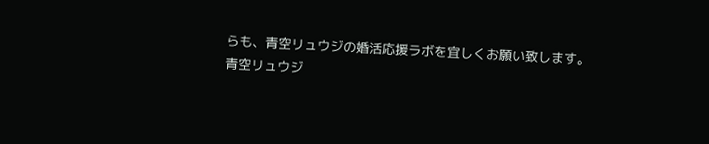らも、青空リュウジの婚活応援ラボを宜しくお願い致します。
青空リュウジ